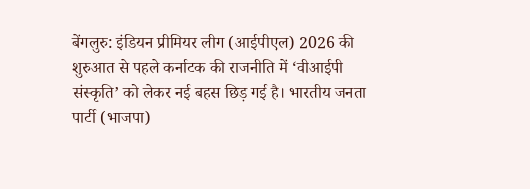बेंगलुरु: इंडियन प्रीमियर लीग (आईपीएल) 2026 की शुरुआत से पहले कर्नाटक की राजनीति में ‘वीआईपी संस्कृति’ को लेकर नई बहस छिड़ गई है। भारतीय जनता पार्टी (भाजपा)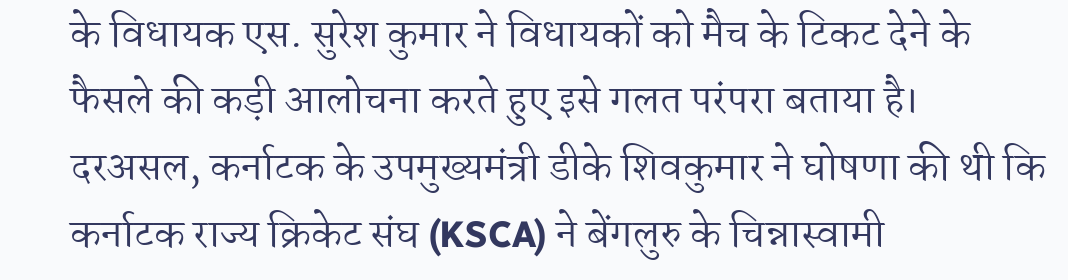के विधायक एस. सुरेश कुमार ने विधायकों को मैच के टिकट देने के फैसले की कड़ी आलोचना करते हुए इसे गलत परंपरा बताया है।
दरअसल, कर्नाटक के उपमुख्यमंत्री डीके शिवकुमार ने घोषणा की थी कि कर्नाटक राज्य क्रिकेट संघ (KSCA) ने बेंगलुरु के चिन्नास्वामी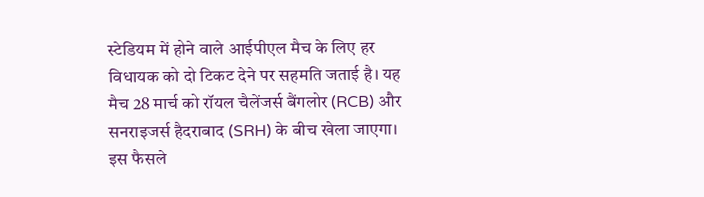स्टेडियम में होने वाले आईपीएल मैच के लिए हर विधायक को दो टिकट देने पर सहमति जताई है। यह मैच 28 मार्च को रॉयल चैलेंजर्स बैंगलोर (RCB) और सनराइजर्स हैदराबाद (SRH) के बीच खेला जाएगा।
इस फैसले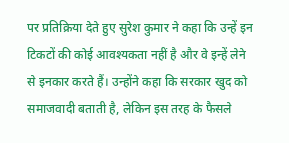पर प्रतिक्रिया देते हुए सुरेश कुमार ने कहा कि उन्हें इन टिकटों की कोई आवश्यकता नहीं है और वे इन्हें लेने से इनकार करते हैं। उन्होंने कहा कि सरकार खुद को समाजवादी बताती है, लेकिन इस तरह के फैसले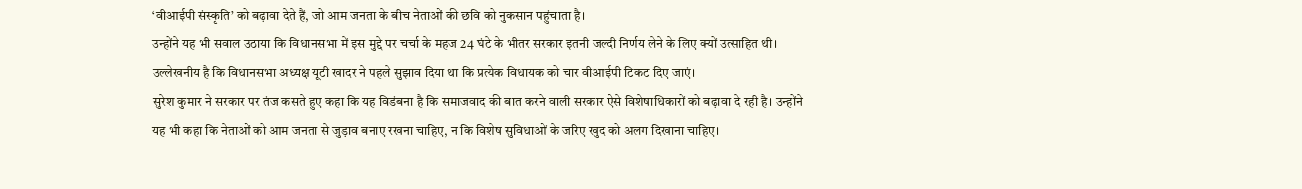‘वीआईपी संस्कृति’ को बढ़ावा देते हैं, जो आम जनता के बीच नेताओं की छवि को नुकसान पहुंचाता है।
उन्होंने यह भी सवाल उठाया कि विधानसभा में इस मुद्दे पर चर्चा के महज 24 घंटे के भीतर सरकार इतनी जल्दी निर्णय लेने के लिए क्यों उत्साहित थी। उल्लेखनीय है कि विधानसभा अध्यक्ष यूटी खादर ने पहले सुझाव दिया था कि प्रत्येक विधायक को चार वीआईपी टिकट दिए जाएं।
सुरेश कुमार ने सरकार पर तंज कसते हुए कहा कि यह विडंबना है कि समाजवाद की बात करने वाली सरकार ऐसे विशेषाधिकारों को बढ़ावा दे रही है। उन्होंने यह भी कहा कि नेताओं को आम जनता से जुड़ाव बनाए रखना चाहिए, न कि विशेष सुविधाओं के जरिए खुद को अलग दिखाना चाहिए।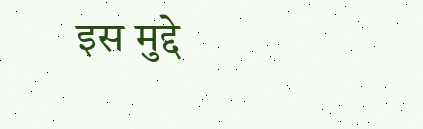इस मुद्दे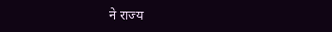ने राज्य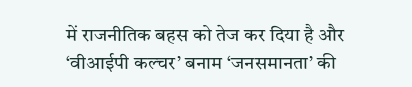में राजनीतिक बहस को तेज कर दिया है और ‘वीआईपी कल्चर’ बनाम ‘जनसमानता’ की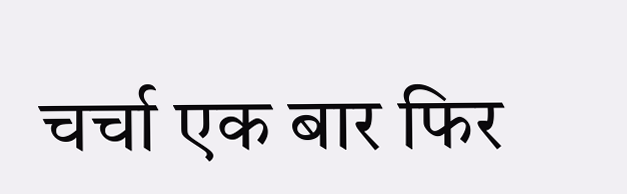चर्चा एक बार फिर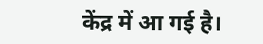केंद्र में आ गई है।